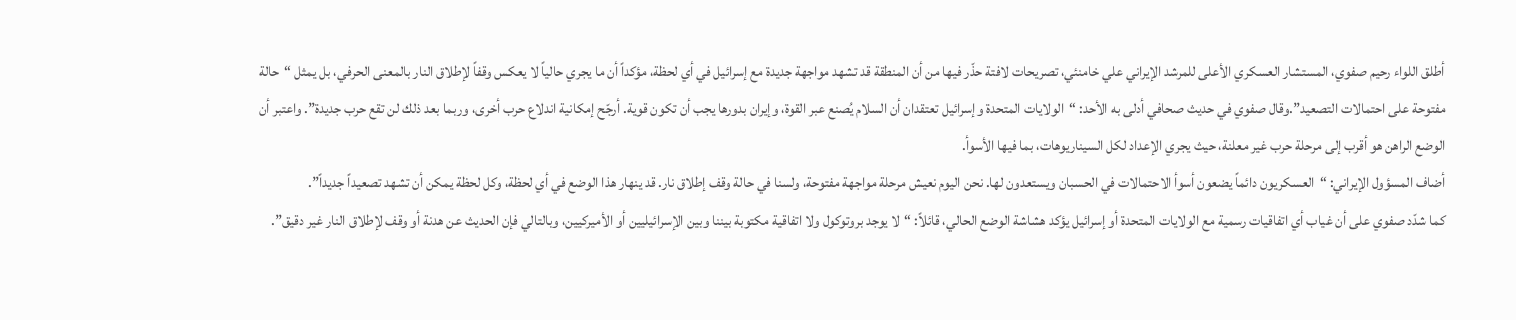أطلق اللواء رحيم صفوي، المستشار العسكري الأعلى للمرشد الإيراني علي خامنئي، تصريحات لافتة حذّر فيها من أن المنطقة قد تشهد مواجهة جديدة مع إسرائيل في أي لحظة، مؤكداً أن ما يجري حالياً لا يعكس وقفاً لإطلاق النار بالمعنى الحرفي، بل يمثل “حالة مفتوحة على احتمالات التصعيد”.وقال صفوي في حديث صحافي أدلى به الأحد: “الولايات المتحدة وإسرائيل تعتقدان أن السلام يُصنع عبر القوة، وإيران بدورها يجب أن تكون قوية. أرجّح إمكانية اندلاع حرب أخرى، وربما بعد ذلك لن تقع حرب جديدة”. واعتبر أن الوضع الراهن هو أقرب إلى مرحلة حرب غير معلنة، حيث يجري الإعداد لكل السيناريوهات، بما فيها الأسوأ.
أضاف المسؤول الإيراني: “العسكريون دائماً يضعون أسوأ الاحتمالات في الحسبان ويستعدون لها. نحن اليوم نعيش مرحلة مواجهة مفتوحة، ولسنا في حالة وقف إطلاق نار. قد ينهار هذا الوضع في أي لحظة، وكل لحظة يمكن أن تشهد تصعيداً جديداً”.
كما شدّد صفوي على أن غياب أي اتفاقيات رسمية مع الولايات المتحدة أو إسرائيل يؤكد هشاشة الوضع الحالي، قائلاً: “لا يوجد بروتوكول ولا اتفاقية مكتوبة بيننا وبين الإسرائيليين أو الأميركيين، وبالتالي فإن الحديث عن هدنة أو وقف لإطلاق النار غير دقيق”.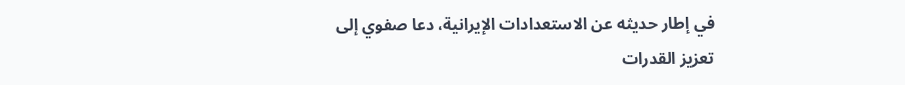في إطار حديثه عن الاستعدادات الإيرانية، دعا صفوي إلى تعزيز القدرات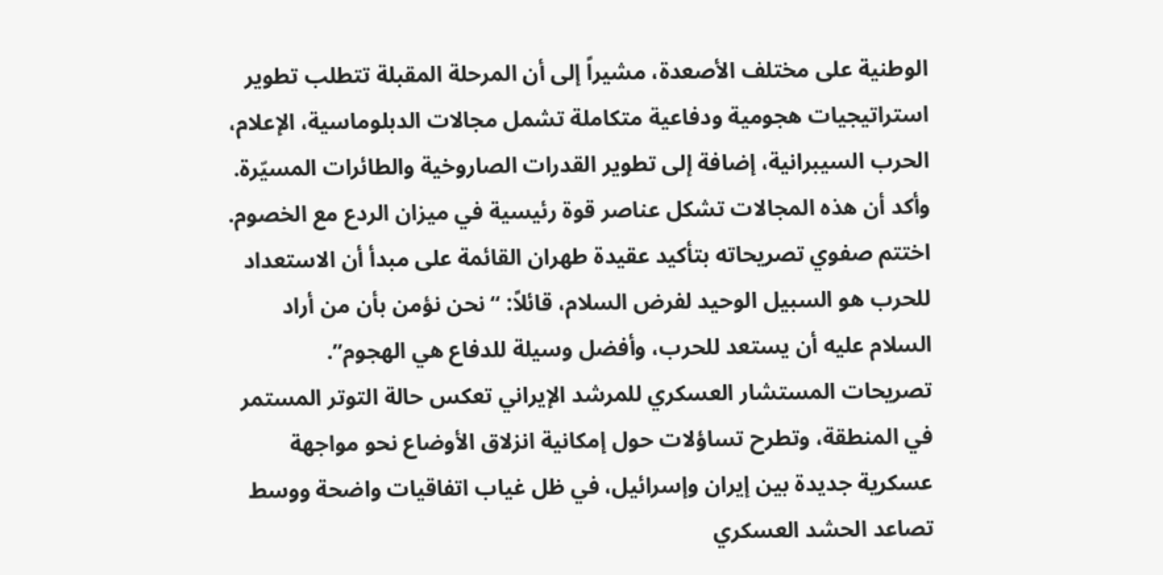الوطنية على مختلف الأصعدة، مشيراً إلى أن المرحلة المقبلة تتطلب تطوير استراتيجيات هجومية ودفاعية متكاملة تشمل مجالات الدبلوماسية، الإعلام، الحرب السيبرانية، إضافة إلى تطوير القدرات الصاروخية والطائرات المسيّرة. وأكد أن هذه المجالات تشكل عناصر قوة رئيسية في ميزان الردع مع الخصوم.
اختتم صفوي تصريحاته بتأكيد عقيدة طهران القائمة على مبدأ أن الاستعداد للحرب هو السبيل الوحيد لفرض السلام، قائلاً: “نحن نؤمن بأن من أراد السلام عليه أن يستعد للحرب، وأفضل وسيلة للدفاع هي الهجوم”.
تصريحات المستشار العسكري للمرشد الإيراني تعكس حالة التوتر المستمر في المنطقة، وتطرح تساؤلات حول إمكانية انزلاق الأوضاع نحو مواجهة عسكرية جديدة بين إيران وإسرائيل، في ظل غياب اتفاقيات واضحة ووسط تصاعد الحشد العسكري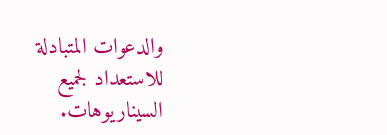والدعوات المتبادلة للاستعداد لجميع السيناريوهات.